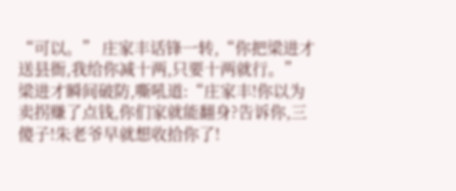“可以。” 庄家丰话锋一转,“你把梁进才送县衙,我给你减十两,只要十两就行。”
梁进才瞬间破防,嘶吼道:“庄家丰!你以为卖拐赚了点钱,你们家就能翻身?告诉你,三傻子!朱老爷早就想收拾你了!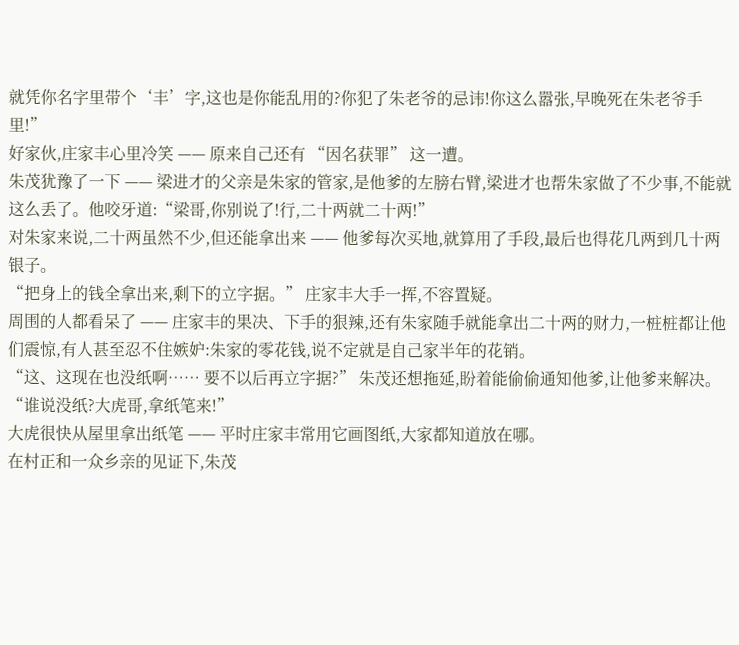就凭你名字里带个‘丰’字,这也是你能乱用的?你犯了朱老爷的忌讳!你这么嚣张,早晚死在朱老爷手里!”
好家伙,庄家丰心里冷笑 —— 原来自己还有 “因名获罪” 这一遭。
朱茂犹豫了一下 —— 梁进才的父亲是朱家的管家,是他爹的左膀右臂,梁进才也帮朱家做了不少事,不能就这么丢了。他咬牙道:“梁哥,你别说了!行,二十两就二十两!”
对朱家来说,二十两虽然不少,但还能拿出来 —— 他爹每次买地,就算用了手段,最后也得花几两到几十两银子。
“把身上的钱全拿出来,剩下的立字据。” 庄家丰大手一挥,不容置疑。
周围的人都看呆了 —— 庄家丰的果决、下手的狠辣,还有朱家随手就能拿出二十两的财力,一桩桩都让他们震惊,有人甚至忍不住嫉妒:朱家的零花钱,说不定就是自己家半年的花销。
“这、这现在也没纸啊…… 要不以后再立字据?” 朱茂还想拖延,盼着能偷偷通知他爹,让他爹来解决。
“谁说没纸?大虎哥,拿纸笔来!”
大虎很快从屋里拿出纸笔 —— 平时庄家丰常用它画图纸,大家都知道放在哪。
在村正和一众乡亲的见证下,朱茂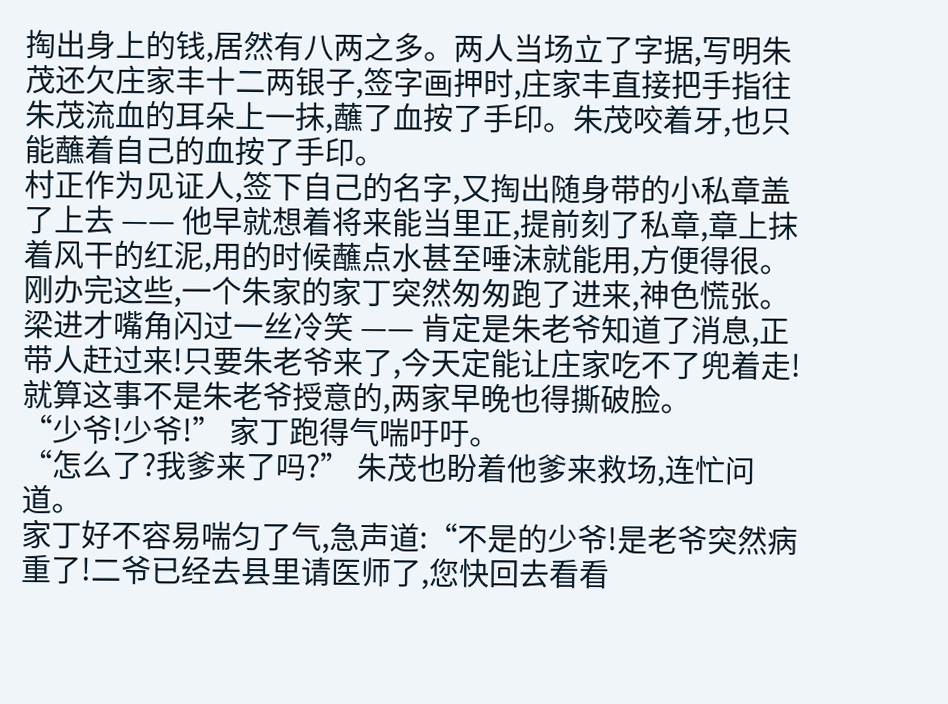掏出身上的钱,居然有八两之多。两人当场立了字据,写明朱茂还欠庄家丰十二两银子,签字画押时,庄家丰直接把手指往朱茂流血的耳朵上一抹,蘸了血按了手印。朱茂咬着牙,也只能蘸着自己的血按了手印。
村正作为见证人,签下自己的名字,又掏出随身带的小私章盖了上去 —— 他早就想着将来能当里正,提前刻了私章,章上抹着风干的红泥,用的时候蘸点水甚至唾沫就能用,方便得很。
刚办完这些,一个朱家的家丁突然匆匆跑了进来,神色慌张。
梁进才嘴角闪过一丝冷笑 —— 肯定是朱老爷知道了消息,正带人赶过来!只要朱老爷来了,今天定能让庄家吃不了兜着走!就算这事不是朱老爷授意的,两家早晚也得撕破脸。
“少爷!少爷!” 家丁跑得气喘吁吁。
“怎么了?我爹来了吗?” 朱茂也盼着他爹来救场,连忙问道。
家丁好不容易喘匀了气,急声道:“不是的少爷!是老爷突然病重了!二爷已经去县里请医师了,您快回去看看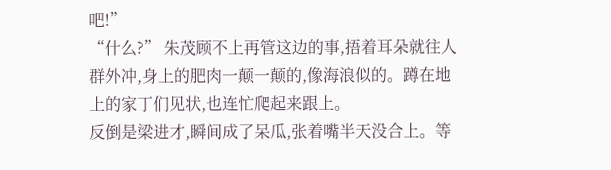吧!”
“什么?” 朱茂顾不上再管这边的事,捂着耳朵就往人群外冲,身上的肥肉一颠一颠的,像海浪似的。蹲在地上的家丁们见状,也连忙爬起来跟上。
反倒是梁进才,瞬间成了呆瓜,张着嘴半天没合上。等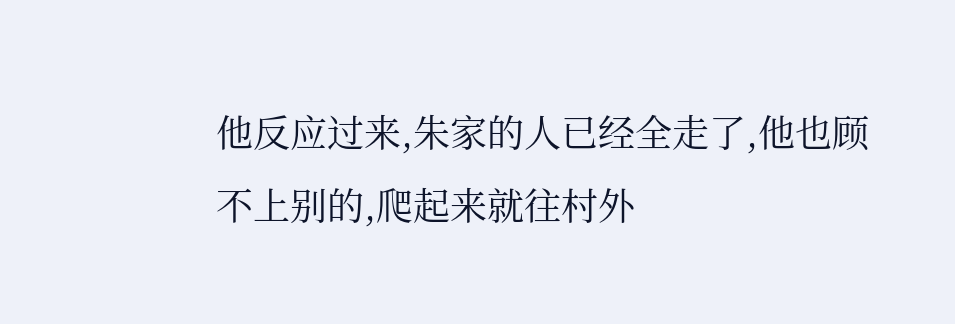他反应过来,朱家的人已经全走了,他也顾不上别的,爬起来就往村外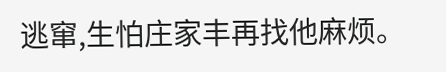逃窜,生怕庄家丰再找他麻烦。